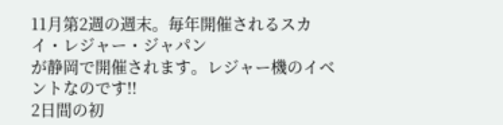11月第2週の週末。毎年開催されるスカイ・レジャー・ジャパン
が静岡で開催されます。レジャー機のイベントなのです!!
2日間の初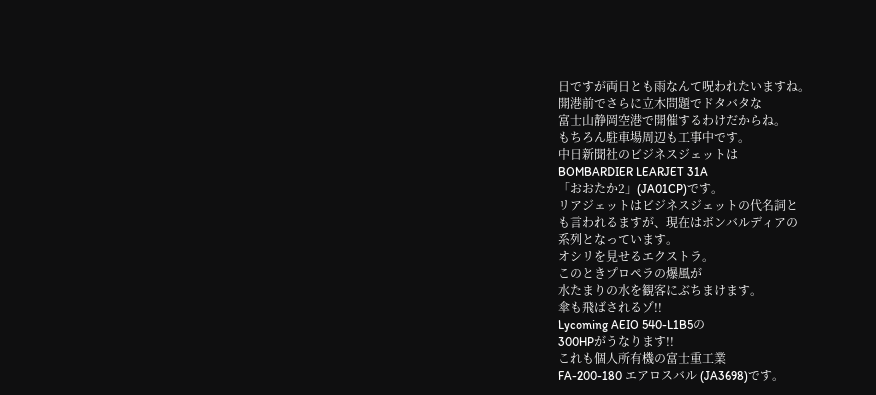日ですが両日とも雨なんて呪われたいますね。
開港前でさらに立木問題でドタバタな
富士山静岡空港で開催するわけだからね。
もちろん駐車場周辺も工事中です。
中日新聞社のビジネスジェットは
BOMBARDIER LEARJET 31A
「おおたか2」(JA01CP)です。
リアジェットはビジネスジェットの代名詞と
も言われるますが、現在はボンバルディアの
系列となっています。
オシリを見せるエクストラ。
このときプロペラの爆風が
水たまりの水を観客にぶちまけます。
傘も飛ばされるゾ!!
Lycoming AEIO 540-L1B5の
300HPがうなります!!
これも個人所有機の富士重工業
FA-200-180 エアロスバル (JA3698)です。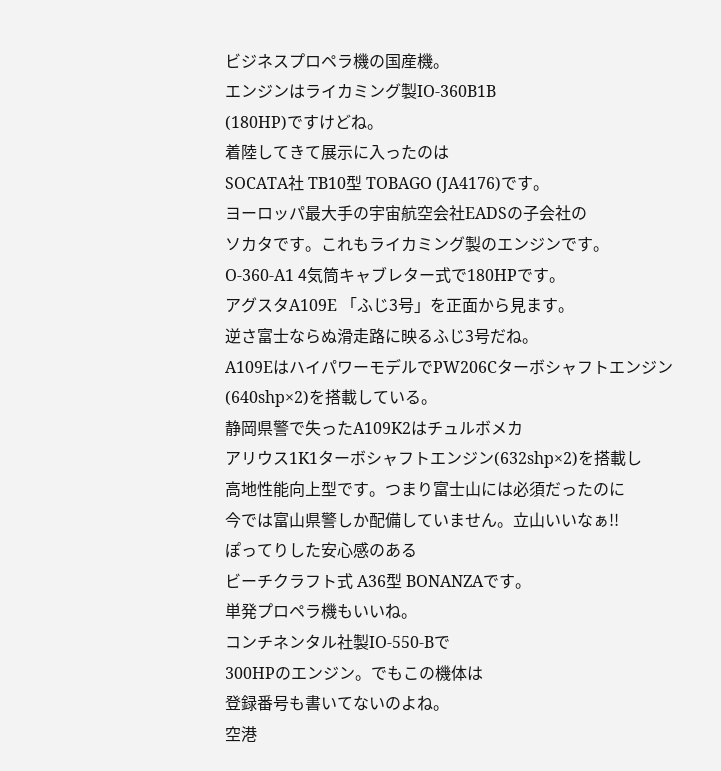ビジネスプロペラ機の国産機。
エンジンはライカミング製IO-360B1B
(180HP)ですけどね。
着陸してきて展示に入ったのは
SOCATA社 TB10型 TOBAGO (JA4176)です。
ヨーロッパ最大手の宇宙航空会社EADSの子会社の
ソカタです。これもライカミング製のエンジンです。
O-360-A1 4気筒キャブレター式で180HPです。
アグスタA109E 「ふじ3号」を正面から見ます。
逆さ富士ならぬ滑走路に映るふじ3号だね。
A109EはハイパワーモデルでPW206Cターボシャフトエンジン
(640shp×2)を搭載している。
静岡県警で失ったA109K2はチュルボメカ
アリウス1K1ターボシャフトエンジン(632shp×2)を搭載し
高地性能向上型です。つまり富士山には必須だったのに
今では富山県警しか配備していません。立山いいなぁ!!
ぽってりした安心感のある
ビーチクラフト式 A36型 BONANZAです。
単発プロペラ機もいいね。
コンチネンタル社製IO-550-Bで
300HPのエンジン。でもこの機体は
登録番号も書いてないのよね。
空港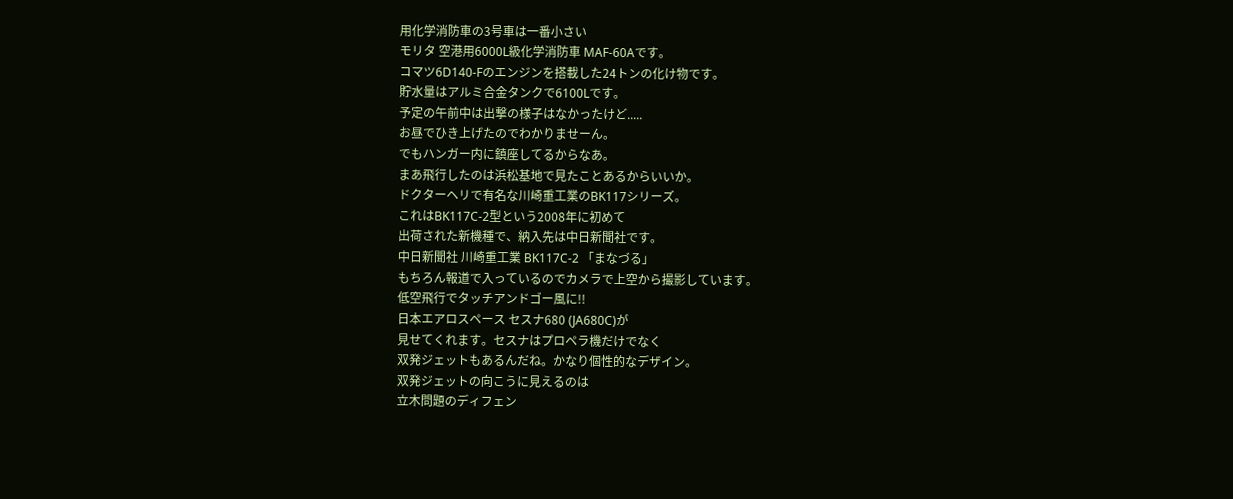用化学消防車の3号車は一番小さい
モリタ 空港用6000L級化学消防車 MAF-60Aです。
コマツ6D140-Fのエンジンを搭載した24トンの化け物です。
貯水量はアルミ合金タンクで6100Lです。
予定の午前中は出撃の様子はなかったけど.....
お昼でひき上げたのでわかりませーん。
でもハンガー内に鎮座してるからなあ。
まあ飛行したのは浜松基地で見たことあるからいいか。
ドクターヘリで有名な川崎重工業のBK117シリーズ。
これはBK117C-2型という2008年に初めて
出荷された新機種で、納入先は中日新聞社です。
中日新聞社 川崎重工業 BK117C-2 「まなづる」
もちろん報道で入っているのでカメラで上空から撮影しています。
低空飛行でタッチアンドゴー風に!!
日本エアロスペース セスナ680 (JA680C)が
見せてくれます。セスナはプロペラ機だけでなく
双発ジェットもあるんだね。かなり個性的なデザイン。
双発ジェットの向こうに見えるのは
立木問題のディフェン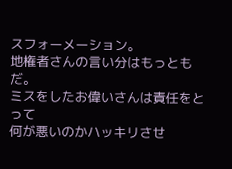スフォーメーション。
地権者さんの言い分はもっともだ。
ミスをしたお偉いさんは責任をとって
何が悪いのかハッキリさせ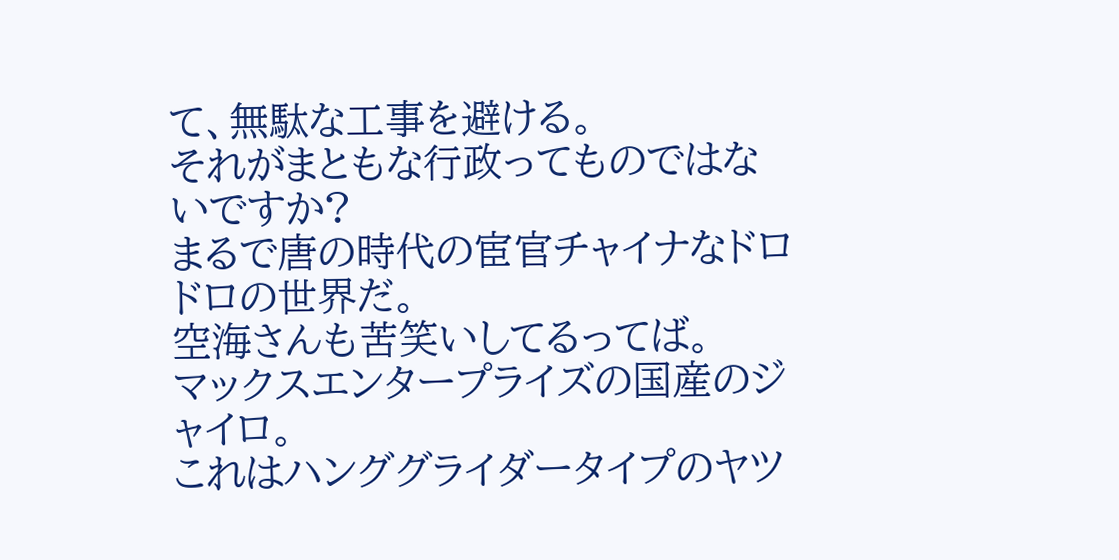て、無駄な工事を避ける。
それがまともな行政ってものではないですか?
まるで唐の時代の宦官チャイナなドロドロの世界だ。
空海さんも苦笑いしてるってば。
マックスエンタープライズの国産のジャイロ。
これはハンググライダータイプのヤツ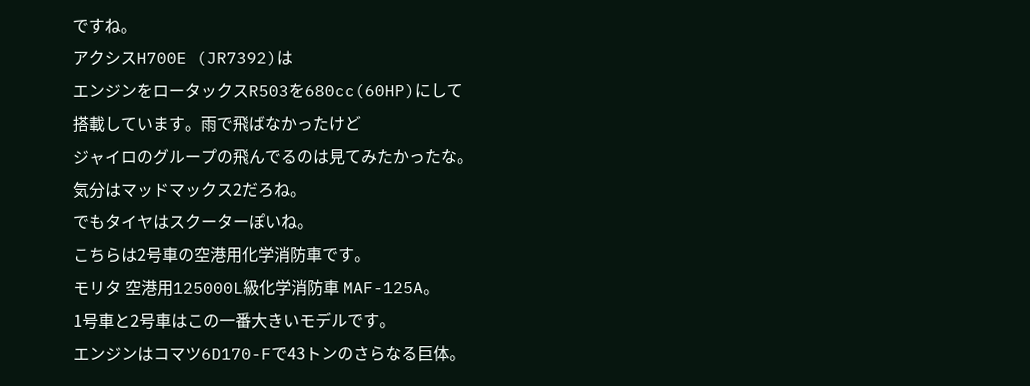ですね。
アクシスH700E (JR7392)は
エンジンをロータックスR503を680cc(60HP)にして
搭載しています。雨で飛ばなかったけど
ジャイロのグループの飛んでるのは見てみたかったな。
気分はマッドマックス2だろね。
でもタイヤはスクーターぽいね。
こちらは2号車の空港用化学消防車です。
モリタ 空港用125000L級化学消防車 MAF-125A。
1号車と2号車はこの一番大きいモデルです。
エンジンはコマツ6D170-Fで43トンのさらなる巨体。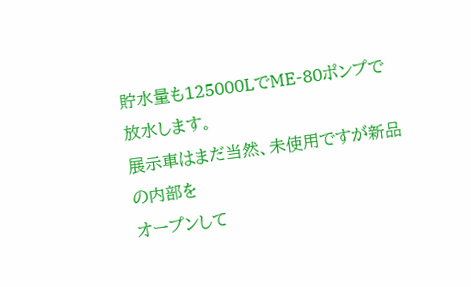貯水量も125000LでME-80ポンプで放水します。
展示車はまだ当然、未使用ですが新品の内部を
オープンして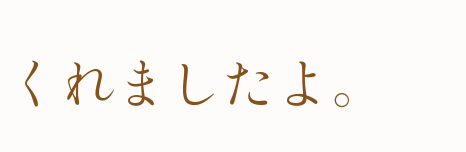くれましたよ。